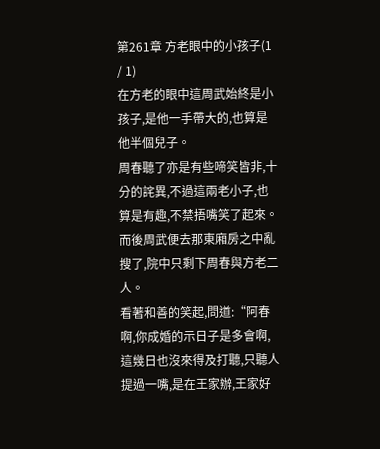第261章 方老眼中的小孩子(1 / 1)
在方老的眼中這周武始終是小孩子,是他一手帶大的,也算是他半個兒子。
周春聽了亦是有些啼笑皆非,十分的詫異,不過這兩老小子,也算是有趣,不禁捂嘴笑了起來。
而後周武便去那東廂房之中亂搜了,院中只剩下周春與方老二人。
看著和善的笑起,問道:“阿春啊,你成婚的示日子是多會啊,這幾日也沒來得及打聽,只聽人提過一嘴,是在王家辦,王家好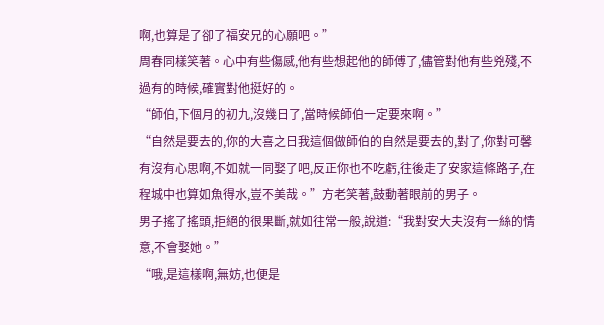啊,也算是了卻了福安兄的心願吧。”
周春同樣笑著。心中有些傷感,他有些想起他的師傅了,儘管對他有些兇殘,不過有的時候,確實對他挺好的。
“師伯,下個月的初九,沒幾日了,當時候師伯一定要來啊。”
“自然是要去的,你的大喜之日我這個做師伯的自然是要去的,對了,你對可馨有沒有心思啊,不如就一同娶了吧,反正你也不吃虧,往後走了安家這條路子,在程城中也算如魚得水,豈不美哉。”方老笑著,鼓動著眼前的男子。
男子搖了搖頭,拒絕的很果斷,就如往常一般,說道:“我對安大夫沒有一絲的情意,不會娶她。”
“哦,是這樣啊,無妨,也便是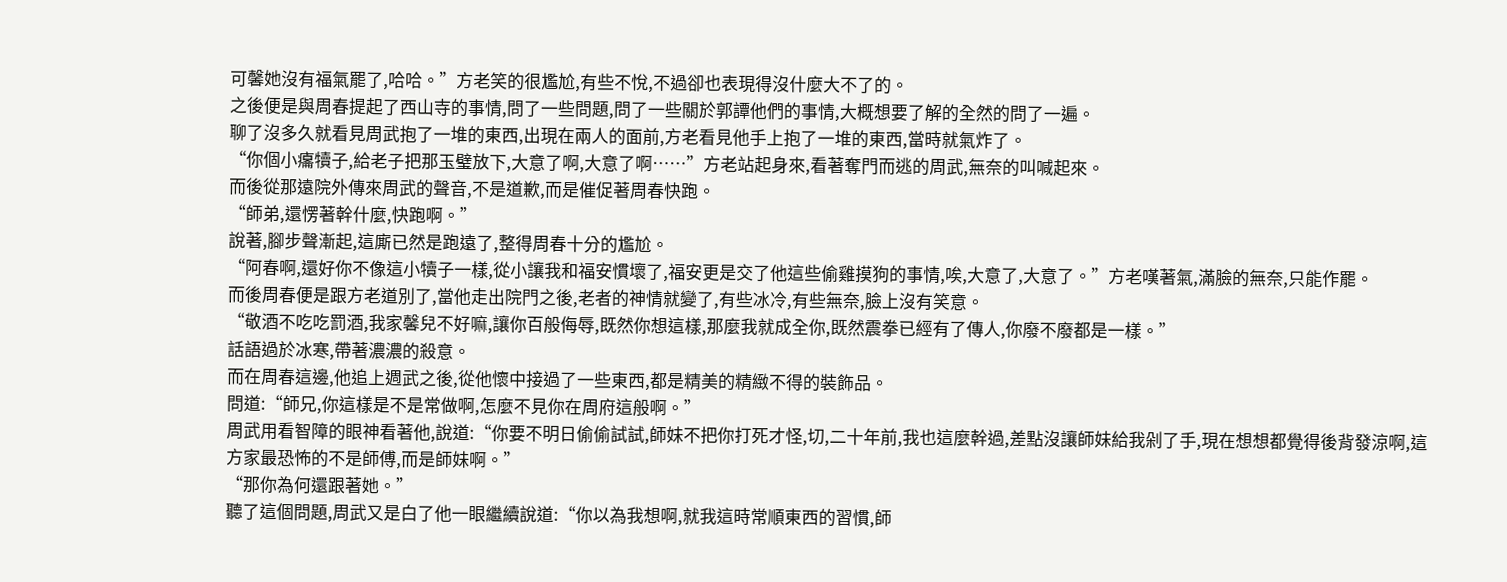可馨她沒有福氣罷了,哈哈。”方老笑的很尷尬,有些不悅,不過卻也表現得沒什麼大不了的。
之後便是與周春提起了西山寺的事情,問了一些問題,問了一些關於郭譚他們的事情,大概想要了解的全然的問了一遍。
聊了沒多久就看見周武抱了一堆的東西,出現在兩人的面前,方老看見他手上抱了一堆的東西,當時就氣炸了。
“你個小癟犢子,給老子把那玉璧放下,大意了啊,大意了啊……”方老站起身來,看著奪門而逃的周武,無奈的叫喊起來。
而後從那遠院外傳來周武的聲音,不是道歉,而是催促著周春快跑。
“師弟,還愣著幹什麼,快跑啊。”
說著,腳步聲漸起,這廝已然是跑遠了,整得周春十分的尷尬。
“阿春啊,還好你不像這小犢子一樣,從小讓我和福安慣壞了,福安更是交了他這些偷雞摸狗的事情,唉,大意了,大意了。”方老嘆著氣,滿臉的無奈,只能作罷。
而後周春便是跟方老道別了,當他走出院門之後,老者的神情就變了,有些冰冷,有些無奈,臉上沒有笑意。
“敬酒不吃吃罰酒,我家馨兒不好嘛,讓你百般侮辱,既然你想這樣,那麼我就成全你,既然震拳已經有了傳人,你廢不廢都是一樣。”
話語過於冰寒,帶著濃濃的殺意。
而在周春這邊,他追上週武之後,從他懷中接過了一些東西,都是精美的精緻不得的裝飾品。
問道:“師兄,你這樣是不是常做啊,怎麼不見你在周府這般啊。”
周武用看智障的眼神看著他,說道:“你要不明日偷偷試試,師妹不把你打死才怪,切,二十年前,我也這麼幹過,差點沒讓師妹給我剁了手,現在想想都覺得後背發涼啊,這方家最恐怖的不是師傅,而是師妹啊。”
“那你為何還跟著她。”
聽了這個問題,周武又是白了他一眼繼續說道:“你以為我想啊,就我這時常順東西的習慣,師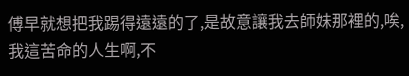傅早就想把我踢得遠遠的了,是故意讓我去師妹那裡的,唉,我這苦命的人生啊,不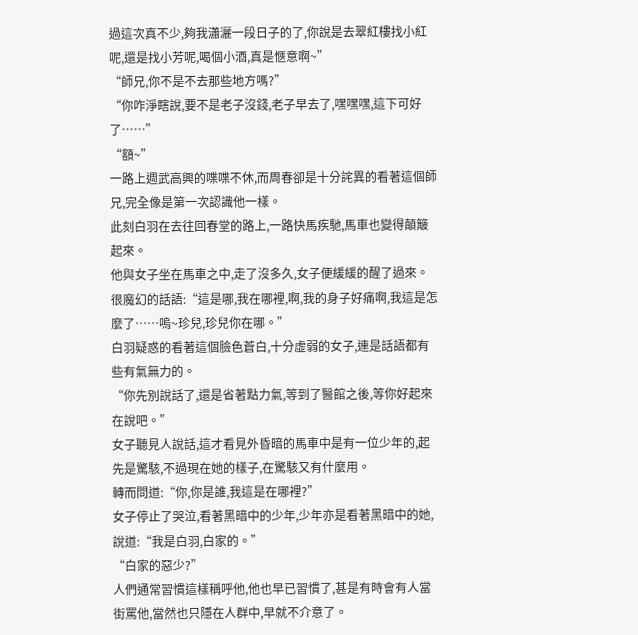過這次真不少,夠我瀟灑一段日子的了,你說是去翠紅樓找小紅呢,還是找小芳呢,喝個小酒,真是愜意啊~”
“師兄,你不是不去那些地方嗎?”
“你咋淨瞎說,要不是老子沒錢,老子早去了,嘿嘿嘿,這下可好了……”
“額~”
一路上週武高興的喋喋不休,而周春卻是十分詫異的看著這個師兄,完全像是第一次認識他一樣。
此刻白羽在去往回春堂的路上,一路快馬疾馳,馬車也變得顛簸起來。
他與女子坐在馬車之中,走了沒多久,女子便緩緩的醒了過來。
很魔幻的話語:“這是哪,我在哪裡,啊,我的身子好痛啊,我這是怎麼了……嗚~珍兒,珍兒你在哪。”
白羽疑惑的看著這個臉色蒼白,十分虛弱的女子,連是話語都有些有氣無力的。
“你先別說話了,還是省著點力氣,等到了醫館之後,等你好起來在說吧。”
女子聽見人說話,這才看見外昏暗的馬車中是有一位少年的,起先是驚駭,不過現在她的樣子,在驚駭又有什麼用。
轉而問道:“你,你是誰,我這是在哪裡?”
女子停止了哭泣,看著黑暗中的少年,少年亦是看著黑暗中的她,說道:“我是白羽,白家的。”
“白家的惡少?”
人們通常習慣這樣稱呼他,他也早已習慣了,甚是有時會有人當街罵他,當然也只隱在人群中,早就不介意了。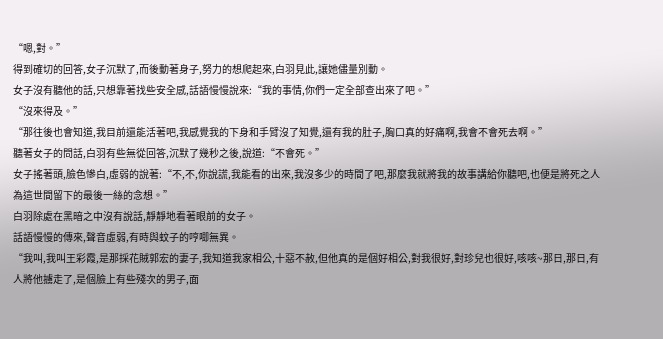“嗯,對。”
得到確切的回答,女子沉默了,而後動著身子,努力的想爬起來,白羽見此,讓她儘量別動。
女子沒有聽他的話,只想靠著找些安全感,話語慢慢說來:“我的事情,你們一定全部查出來了吧。”
“沒來得及。”
“那往後也會知道,我目前還能活著吧,我感覺我的下身和手臂沒了知覺,還有我的肚子,胸口真的好痛啊,我會不會死去啊。”
聽著女子的問話,白羽有些無從回答,沉默了幾秒之後,說道:“不會死。”
女子搖著頭,臉色慘白,虛弱的說著:“不,不,你說謊,我能看的出來,我沒多少的時間了吧,那麼我就將我的故事講給你聽吧,也便是將死之人為這世間留下的最後一絲的念想。”
白羽除處在黑暗之中沒有說話,靜靜地看著眼前的女子。
話語慢慢的傳來,聲音虛弱,有時與蚊子的哼唧無異。
“我叫,我叫王彩霞,是那採花賊郭宏的妻子,我知道我家相公,十惡不赦,但他真的是個好相公,對我很好,對珍兒也很好,咳咳~那日,那日,有人將他擄走了,是個臉上有些殘次的男子,面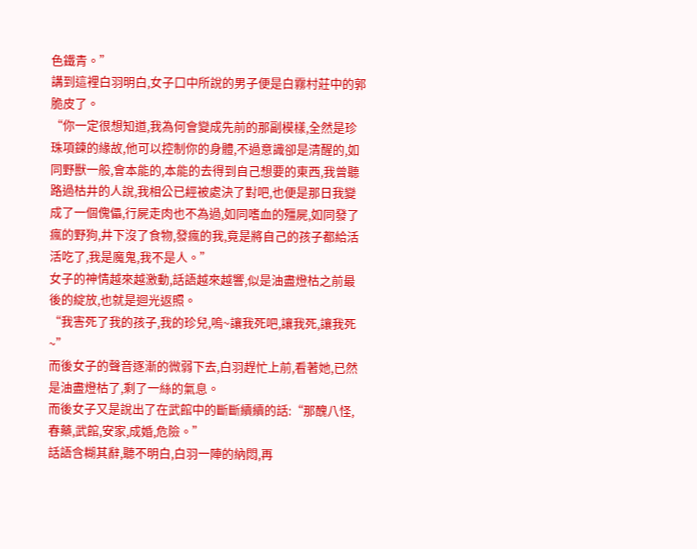色鐵青。”
講到這裡白羽明白,女子口中所說的男子便是白霧村莊中的郭脆皮了。
“你一定很想知道,我為何會變成先前的那副模樣,全然是珍珠項鍊的緣故,他可以控制你的身體,不過意識卻是清醒的,如同野獸一般,會本能的,本能的去得到自己想要的東西,我曾聽路過枯井的人說,我相公已經被處決了對吧,也便是那日我變成了一個傀儡,行屍走肉也不為過,如同嗜血的殭屍,如同發了瘋的野狗,井下沒了食物,發瘋的我,竟是將自己的孩子都給活活吃了,我是魔鬼,我不是人。”
女子的神情越來越激動,話語越來越響,似是油盡燈枯之前最後的綻放,也就是迴光返照。
“我害死了我的孩子,我的珍兒,嗚~讓我死吧,讓我死,讓我死~”
而後女子的聲音逐漸的微弱下去,白羽趕忙上前,看著她,已然是油盡燈枯了,剩了一絲的氣息。
而後女子又是說出了在武館中的斷斷續續的話:“那醜八怪,春藥,武館,安家,成婚,危險。”
話語含糊其辭,聽不明白,白羽一陣的納悶,再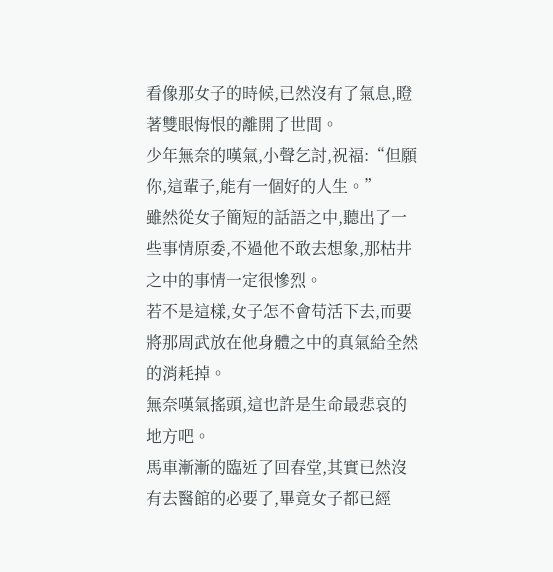看像那女子的時候,已然沒有了氣息,瞪著雙眼悔恨的離開了世間。
少年無奈的嘆氣,小聲乞討,祝福:“但願你,這輩子,能有一個好的人生。”
雖然從女子簡短的話語之中,聽出了一些事情原委,不過他不敢去想象,那枯井之中的事情一定很慘烈。
若不是這樣,女子怎不會苟活下去,而要將那周武放在他身體之中的真氣給全然的消耗掉。
無奈嘆氣搖頭,這也許是生命最悲哀的地方吧。
馬車漸漸的臨近了回春堂,其實已然沒有去醫館的必要了,畢竟女子都已經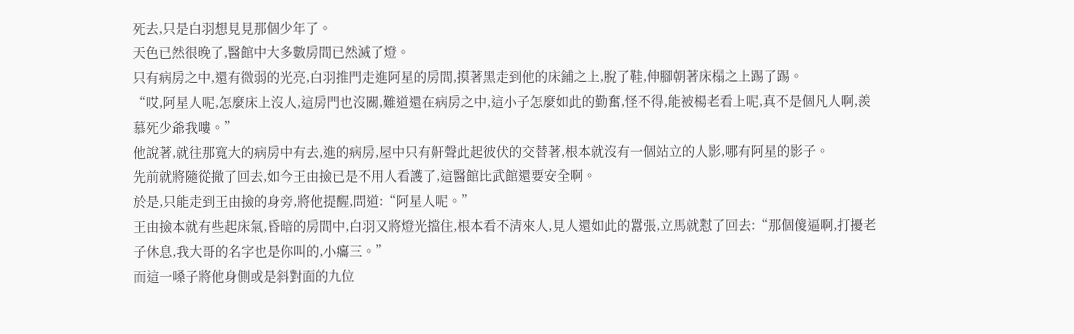死去,只是白羽想見見那個少年了。
天色已然很晚了,醫館中大多數房間已然滅了燈。
只有病房之中,還有微弱的光亮,白羽推門走進阿星的房間,摸著黑走到他的床鋪之上,脫了鞋,伸腳朝著床榻之上踢了踢。
“哎,阿星人呢,怎麼床上沒人,這房門也沒關,難道還在病房之中,這小子怎麼如此的勤奮,怪不得,能被楊老看上呢,真不是個凡人啊,羨慕死少爺我嘍。”
他說著,就往那寬大的病房中有去,進的病房,屋中只有鼾聲此起彼伏的交替著,根本就沒有一個站立的人影,哪有阿星的影子。
先前就將隨從撤了回去,如今王由撿已是不用人看護了,這醫館比武館還要安全啊。
於是,只能走到王由撿的身旁,將他提醒,問道:“阿星人呢。”
王由撿本就有些起床氣,昏暗的房間中,白羽又將燈光擋住,根本看不清來人,見人還如此的囂張,立馬就懟了回去:“那個傻逼啊,打擾老子休息,我大哥的名字也是你叫的,小癟三。”
而這一嗓子將他身側或是斜對面的九位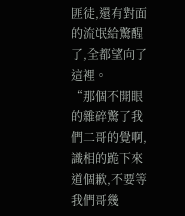匪徒,還有對面的流氓給驚醒了,全都望向了這裡。
“那個不開眼的雜碎驚了我們二哥的覺啊,識相的跪下來道個歉,不要等我們哥幾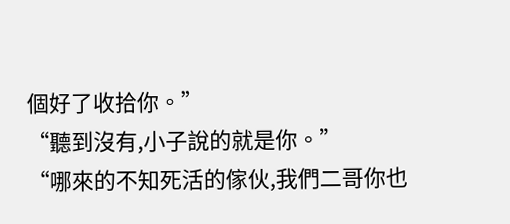個好了收拾你。”
“聽到沒有,小子說的就是你。”
“哪來的不知死活的傢伙,我們二哥你也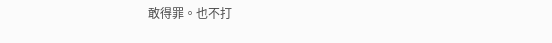敢得罪。也不打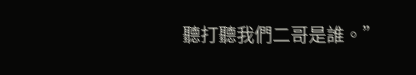聽打聽我們二哥是誰。”